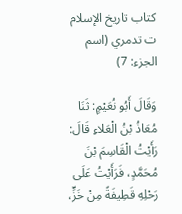كتاب تاريخ الإسلام ت تدمري (اسم الجزء: 7)

وَقَالَ أَبُو نُعَيْمٍ: ثَنَا مُعَاذُ بْنُ الْعَلاءِ قَالَ: رَأَيْتُ الْقَاسِمَ بْنَ مُحَمَّدٍ، فَرَأَيْتُ عَلَى رَحْلِهِ قَطِيفَةً مِنْ خَزٍّ،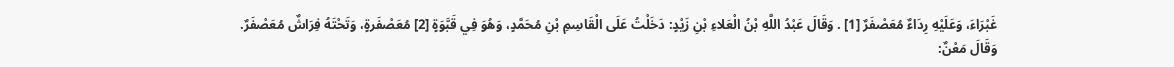غَبْرَاءَ، وَعَلَيْهِ رِدَاءٌ مُعَصْفَرٌ [1] . وَقَالَ عَبْدُ اللَّهِ بْنُ الْعَلاءِ بْنِ زَيْدٍ: دَخَلْتُ عَلَى الْقَاسِمِ بْنِ مُحَمَّدٍ، وَهُوَ فِي قَبَّوَةٍ [2] مُعَصْفَرةٍ، وَتَحْتَهُ فِرَاشٌ مُعَصْفَرٌ. وَقَالَ مَعْنٌ: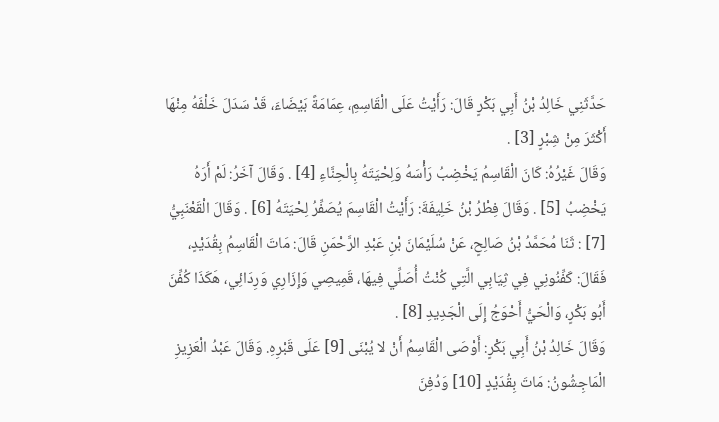حَدَّثَنِي خَالِدُ بْنُ أَبِي بَكْرٍ قَالَ: رَأَيْتُ عَلَى الْقَاسِمِ، عِمَامَةً بَيْضَاءَ، قَدْ سَدَلَ خَلْفَهُ مِنْهَا أَكْثَرَ مِنْ شِبْرٍ [3] .
وَقَالَ غَيْرُهُ: كَانَ الْقَاسِمُ يَخْضِبُ رَأْسَهُ وَلِحْيَتَهُ بِالْحِنَّاءِ [4] . وَقَالَ آخَرُ: لَمْ أَرَهُ يَخْضِبُ [5] . وَقَالَ فِطْرُ بْنُ خَلِيفَةَ: رَأَيْتُ الْقَاسِمَ يُصَفِّرُ لِحْيَتَهُ [6] . وَقَالَ الْقَعْنَبِيُّ [7] : ثَنَا مُحَمَّدُ بْنُ صَالِحٍ، عَنْ سُلَيْمَانَ بْنِ عَبْدِ الرَّحْمَنِ قَالَ: مَاتَ الْقَاسِمُ بِقُدَيْدٍ، فَقَالَ: كَفِّنُونِي فِي ثِيَابِي الَّتِي كُنْتُ أُصَلِّي فِيهَا، قَمِيصِي وَإِزَارِي وَرِدَائِي، هَكَذَا كُفِّنَ أَبُو بَكْرٍ، وَالْحَيُّ أَحْوَجُ إِلَى الْجَدِيدِ [8] .
وَقَالَ خَالِدُ بْنُ أَبِي بَكْرٍ: أَوْصَى الْقَاسِمُ أَنْ لا يُبْنَى [9] عَلَى قَبْرِهِ. وَقَالَ عَبْدُ الْعَزِيزِ الْمَاجِشُونُ: مَاتَ بِقُدَيْدٍ [10] وَدُفِنَ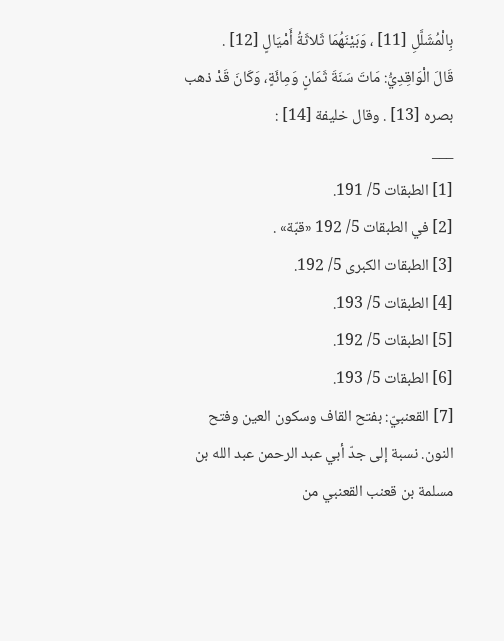بِالْمُشَلَّلِ [11] ، وَبَيْنَهُمَا ثَلاثَةُ أَمْيَالٍ [12] .
قَالَ الْوَاقِدِيُّ: مَاتَ سَنَةَ ثَمَانٍ وَمِائَةٍ، وَكَانَ قَدْ ذهب بصره [13] . وقال خليفة [14] :
___
[1] الطبقات 5/ 191.
[2] في الطبقات 5/ 192 «قبّة» .
[3] الطبقات الكبرى 5/ 192.
[4] الطبقات 5/ 193.
[5] الطبقات 5/ 192.
[6] الطبقات 5/ 193.
[7] القعنبيّ: بفتح القاف وسكون العين وفتح النون. نسبة إلى جدّ أبي عبد الرحمن عبد الله بن مسلمة بن قعنب القعنبي من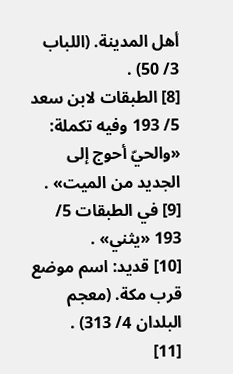أهل المدينة. (اللباب 3/ 50) .
[8] الطبقات لابن سعد 5/ 193 وفيه تكملة: «والحيّ أحوج إلى الجديد من الميت» .
[9] في الطبقات 5/ 193 «يثني» .
[10] قديد: اسم موضع قرب مكة. (معجم البلدان 4/ 313) .
[11]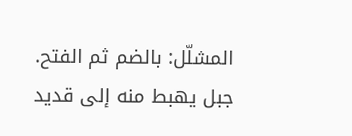المشلّل: بالضم ثم الفتح. جبل يهبط منه إلى قديد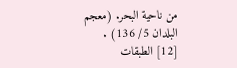من ناحية البحر. (معجم البلدان 5/ 136) .
[12] الطبقات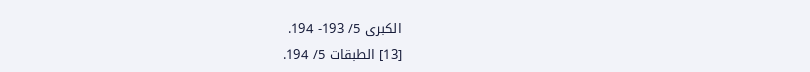الكبرى 5/ 193- 194.
[13] الطبقات 5/ 194.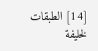[14] الطبقات لخليفة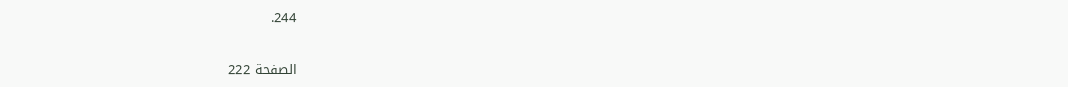244.

الصفحة 222